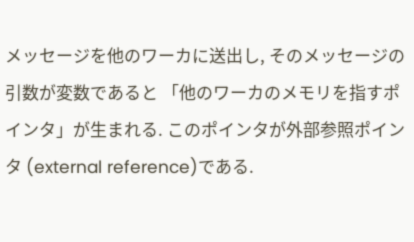メッセージを他のワーカに送出し, そのメッセージの引数が変数であると 「他のワーカのメモリを指すポインタ」が生まれる. このポインタが外部参照ポインタ (external reference)である.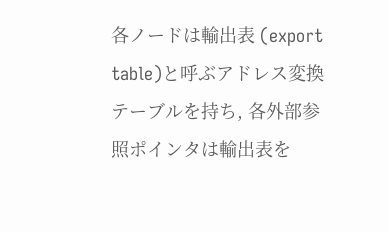各ノードは輸出表 (export table)と呼ぶアドレス変換テーブルを持ち, 各外部参照ポインタは輸出表を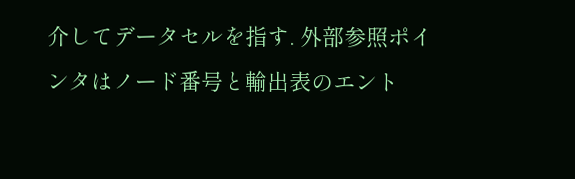介してデータセルを指す. 外部参照ポインタはノード番号と輸出表のエント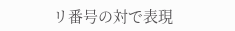リ番号の対で表現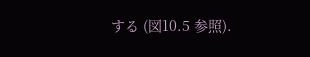する (図10.5 参照).